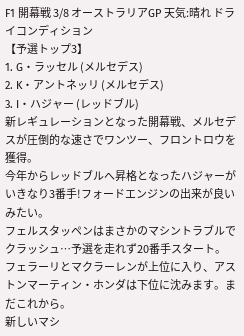F1 開幕戦 3/8 オーストラリアGP 天気:晴れ ドライコンディション
【予選トップ3】
1. G・ラッセル (メルセデス)
2. K・アントネッリ (メルセデス)
3. I・ハジャー (レッドブル)
新レギュレーションとなった開幕戦、メルセデスが圧倒的な速さでワンツー、フロントロウを獲得。
今年からレッドブルへ昇格となったハジャーがいきなり3番手!フォードエンジンの出来が良いみたい。
フェルスタッペンはまさかのマシントラブルでクラッシュ…予選を走れず20番手スタート。
フェラーリとマクラーレンが上位に入り、アストンマーティン・ホンダは下位に沈みます。まだこれから。
新しいマシ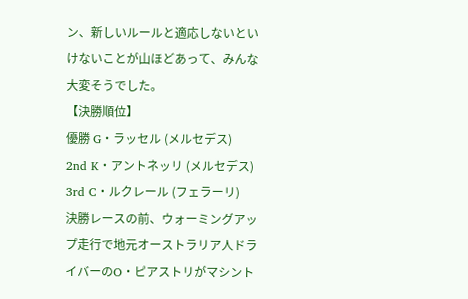ン、新しいルールと適応しないといけないことが山ほどあって、みんな大変そうでした。
【決勝順位】
優勝 G・ラッセル (メルセデス)
2nd K・アントネッリ (メルセデス)
3rd C・ルクレール (フェラーリ)
決勝レースの前、ウォーミングアップ走行で地元オーストラリア人ドライバーのO・ピアストリがマシント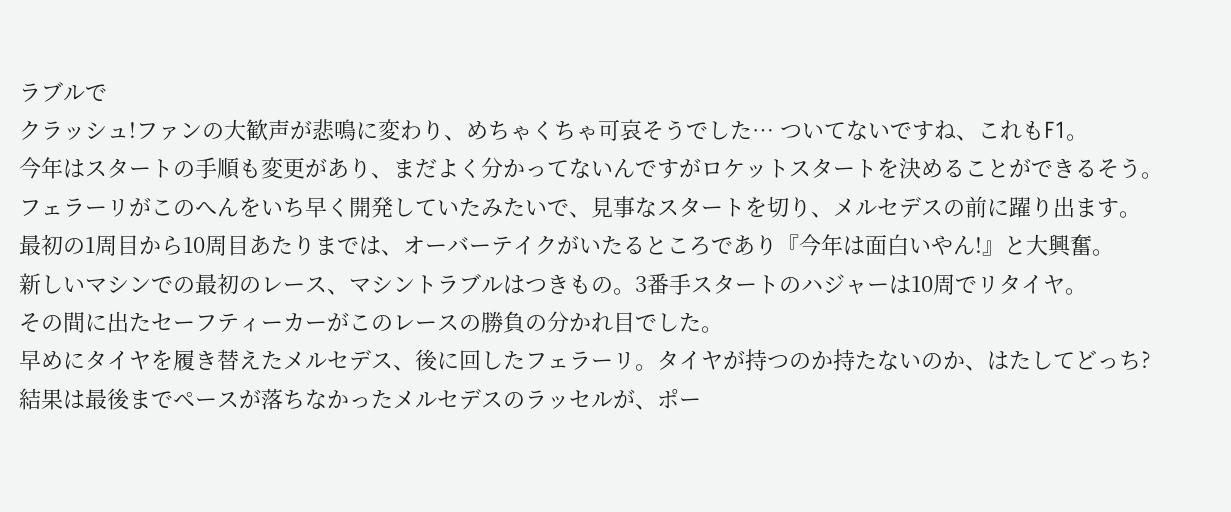ラブルで
クラッシュ!ファンの大歓声が悲鳴に変わり、めちゃくちゃ可哀そうでした… ついてないですね、これもF1。
今年はスタートの手順も変更があり、まだよく分かってないんですがロケットスタートを決めることができるそう。
フェラーリがこのへんをいち早く開発していたみたいで、見事なスタートを切り、メルセデスの前に躍り出ます。
最初の1周目から10周目あたりまでは、オーバーテイクがいたるところであり『今年は面白いやん!』と大興奮。
新しいマシンでの最初のレース、マシントラブルはつきもの。3番手スタートのハジャーは10周でリタイヤ。
その間に出たセーフティーカーがこのレースの勝負の分かれ目でした。
早めにタイヤを履き替えたメルセデス、後に回したフェラーリ。タイヤが持つのか持たないのか、はたしてどっち?
結果は最後までペースが落ちなかったメルセデスのラッセルが、ポー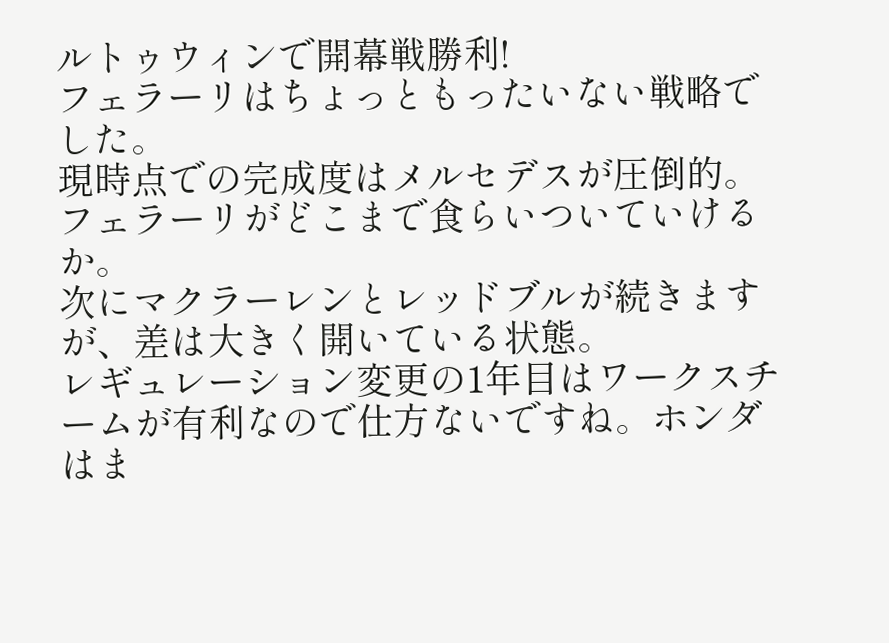ルトゥウィンで開幕戦勝利!
フェラーリはちょっともったいない戦略でした。
現時点での完成度はメルセデスが圧倒的。フェラーリがどこまで食らいついていけるか。
次にマクラーレンとレッドブルが続きますが、差は大きく開いている状態。
レギュレーション変更の1年目はワークスチームが有利なので仕方ないですね。ホンダはま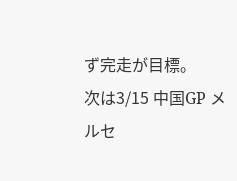ず完走が目標。
次は3/15 中国GP メルセ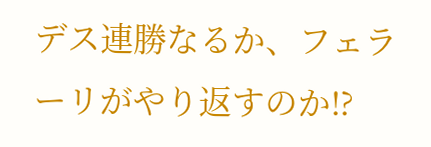デス連勝なるか、フェラーリがやり返すのか⁉